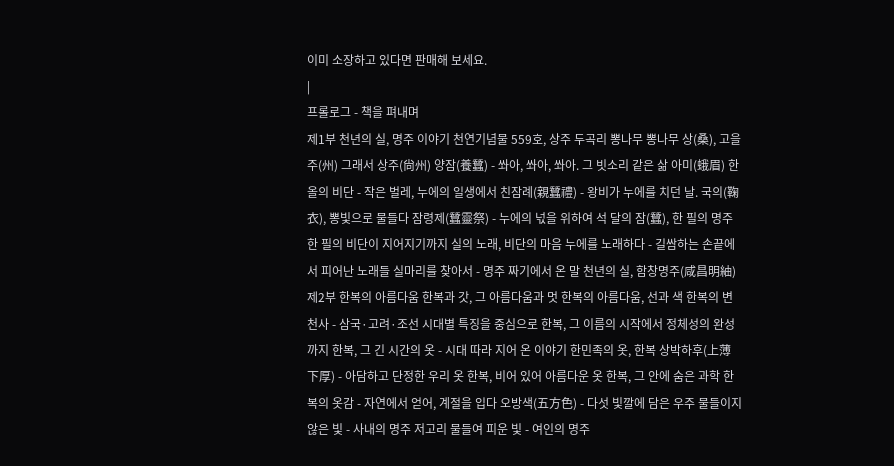이미 소장하고 있다면 판매해 보세요.
|
프롤로그 - 책을 펴내며
제1부 천년의 실, 명주 이야기 천연기념물 559호, 상주 두곡리 뽕나무 뽕나무 상(桑), 고을 주(州) 그래서 상주(尙州) 양잠(養蠶) - 쏴아, 쏴아, 쏴아. 그 빗소리 같은 삶 아미(蛾眉) 한 올의 비단 - 작은 벌레, 누에의 일생에서 친잠례(親蠶禮) - 왕비가 누에를 치던 날. 국의(鞠衣), 뽕빛으로 물들다 잠령제(蠶靈祭) - 누에의 넋을 위하여 석 달의 잠(蠶), 한 필의 명주 한 필의 비단이 지어지기까지 실의 노래, 비단의 마음 누에를 노래하다 - 길쌈하는 손끝에서 피어난 노래들 실마리를 찾아서 - 명주 짜기에서 온 말 천년의 실, 함창명주(咸昌明紬) 제2부 한복의 아름다움 한복과 갓, 그 아름다움과 멋 한복의 아름다움, 선과 색 한복의 변천사 - 삼국·고려·조선 시대별 특징을 중심으로 한복, 그 이름의 시작에서 정체성의 완성까지 한복, 그 긴 시간의 옷 - 시대 따라 지어 온 이야기 한민족의 옷, 한복 상박하후(上薄下厚) - 아담하고 단정한 우리 옷 한복, 비어 있어 아름다운 옷 한복, 그 안에 숨은 과학 한복의 옷감 - 자연에서 얻어, 계절을 입다 오방색(五方色) - 다섯 빛깔에 담은 우주 물들이지 않은 빛 - 사내의 명주 저고리 물들여 피운 빛 - 여인의 명주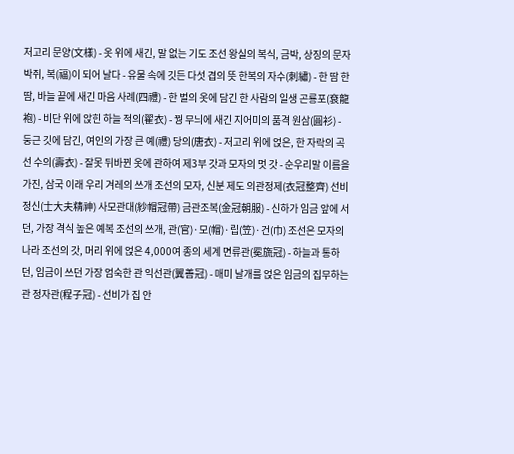저고리 문양(文樣) - 옷 위에 새긴, 말 없는 기도 조선 왕실의 복식, 금박, 상징의 문자 박쥐, 복(福)이 되어 날다 - 유물 속에 깃든 다섯 겹의 뜻 한복의 자수(刺繡) - 한 땀 한 땀, 바늘 끝에 새긴 마음 사례(四禮) - 한 벌의 옷에 담긴 한 사람의 일생 곤룡포(袞龍袍) - 비단 위에 앉힌 하늘 적의(翟衣) - 꿩 무늬에 새긴 지어미의 품격 원삼(圓衫) - 둥근 깃에 담긴, 여인의 가장 큰 예(禮) 당의(唐衣) - 저고리 위에 얹은, 한 자락의 곡선 수의(壽衣) - 잘못 뒤바뀐 옷에 관하여 제3부 갓과 모자의 멋 갓 - 순우리말 이름을 가진, 삼국 이래 우리 겨레의 쓰개 조선의 모자, 신분 제도 의관정제(衣冠整齊) 선비 정신(士大夫精神) 사모관대(紗帽冠帶) 금관조복(金冠朝服) - 신하가 임금 앞에 서던, 가장 격식 높은 예복 조선의 쓰개, 관(官)·모(帽)·립(笠)·건(巾) 조선은 모자의 나라 조선의 갓, 머리 위에 얹은 4,000여 종의 세계 면류관(冕旒冠) - 하늘과 통하던, 임금이 쓰던 가장 엄숙한 관 익선관(翼善冠) - 매미 날개를 얹은 임금의 집무하는 관 정자관(程子冠) - 선비가 집 안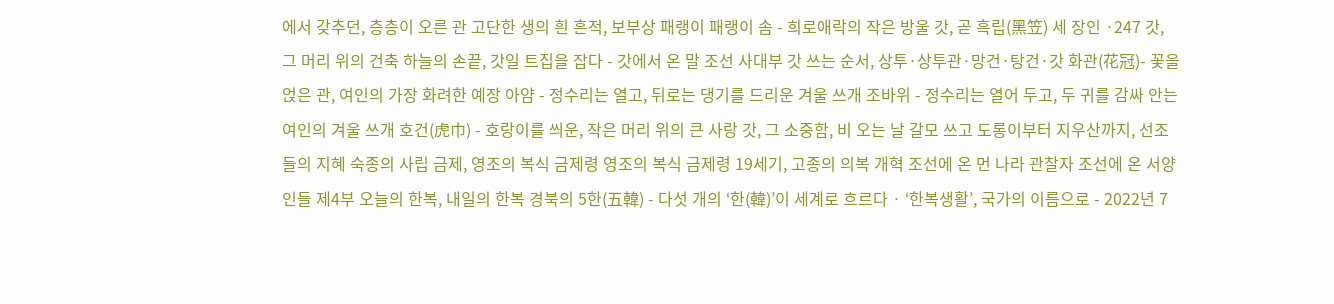에서 갖추던, 층층이 오른 관 고단한 생의 흰 흔적, 보부상 패랭이 패랭이 솜 - 희로애락의 작은 방울 갓, 곧 흑립(黑笠) 세 장인 ·247 갓, 그 머리 위의 건축 하늘의 손끝, 갓일 트집을 잡다 - 갓에서 온 말 조선 사대부 갓 쓰는 순서, 상투·상투관·망건·탕건·갓 화관(花冠)- 꽃을 얹은 관, 여인의 가장 화려한 예장 아얌 - 정수리는 열고, 뒤로는 댕기를 드리운 겨울 쓰개 조바위 - 정수리는 열어 두고, 두 귀를 감싸 안는 여인의 겨울 쓰개 호건(虎巾) - 호랑이를 씌운, 작은 머리 위의 큰 사랑 갓, 그 소중함, 비 오는 날 갈모 쓰고 도롱이부터 지우산까지, 선조들의 지혜 숙종의 사립 금제, 영조의 복식 금제령 영조의 복식 금제령 19세기, 고종의 의복 개혁 조선에 온 먼 나라 관찰자 조선에 온 서양인들 제4부 오늘의 한복, 내일의 한복 경북의 5한(五韓) - 다섯 개의 ‘한(韓)’이 세계로 흐르다 · ‘한복생활’, 국가의 이름으로 - 2022년 7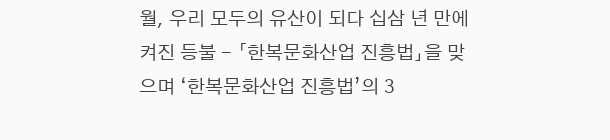월, 우리 모두의 유산이 되다 십삼 년 만에 켜진 등불 - 「한복문화산업 진흥법」을 맞으며 ‘한복문화산업 진흥법’의 3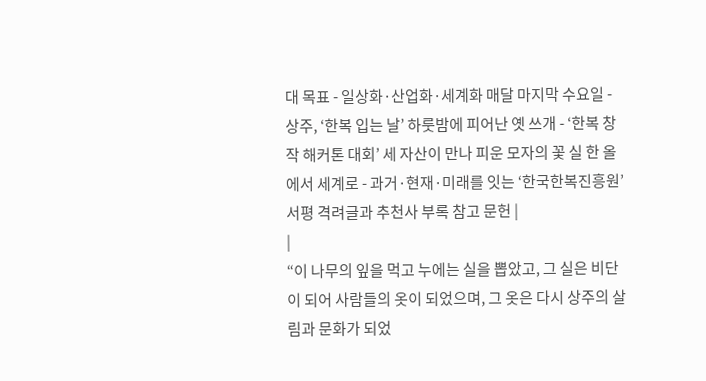대 목표 - 일상화·산업화·세계화 매달 마지막 수요일 - 상주, ‘한복 입는 날’ 하룻밤에 피어난 옛 쓰개 - ‘한복 창작 해커톤 대회’ 세 자산이 만나 피운 모자의 꽃 실 한 올에서 세계로 - 과거·현재·미래를 잇는 ‘한국한복진흥원’ 서평 격려글과 추천사 부록 참고 문헌 |
|
“이 나무의 잎을 먹고 누에는 실을 뽑았고, 그 실은 비단이 되어 사람들의 옷이 되었으며, 그 옷은 다시 상주의 살림과 문화가 되었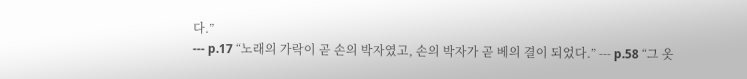다.”
--- p.17 “노래의 가락이 곧 손의 박자였고, 손의 박자가 곧 베의 결이 되었다.” --- p.58 “그 옷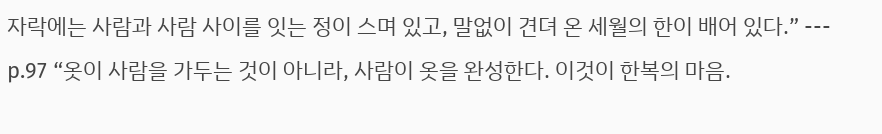자락에는 사람과 사람 사이를 잇는 정이 스며 있고, 말없이 견뎌 온 세월의 한이 배어 있다.” --- p.97 “옷이 사람을 가두는 것이 아니라, 사람이 옷을 완성한다. 이것이 한복의 마음.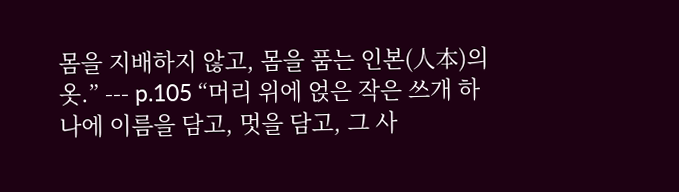몸을 지배하지 않고, 몸을 품는 인본(人本)의 옷.” --- p.105 “머리 위에 얹은 작은 쓰개 하나에 이름을 담고, 멋을 담고, 그 사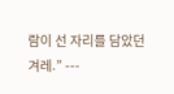람이 선 자리를 담았던 겨레.” ---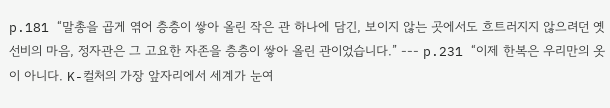p.181 “말총을 곱게 엮어 층층이 쌓아 올린 작은 관 하나에 담긴, 보이지 않는 곳에서도 흐트러지지 않으려던 옛 선비의 마음, 정자관은 그 고요한 자존을 층층이 쌓아 올린 관이었습니다.” --- p.231 “이제 한복은 우리만의 옷이 아니다. K-컬처의 가장 앞자리에서 세계가 눈여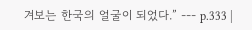겨보는 한국의 얼굴이 되었다.” --- p.333 |